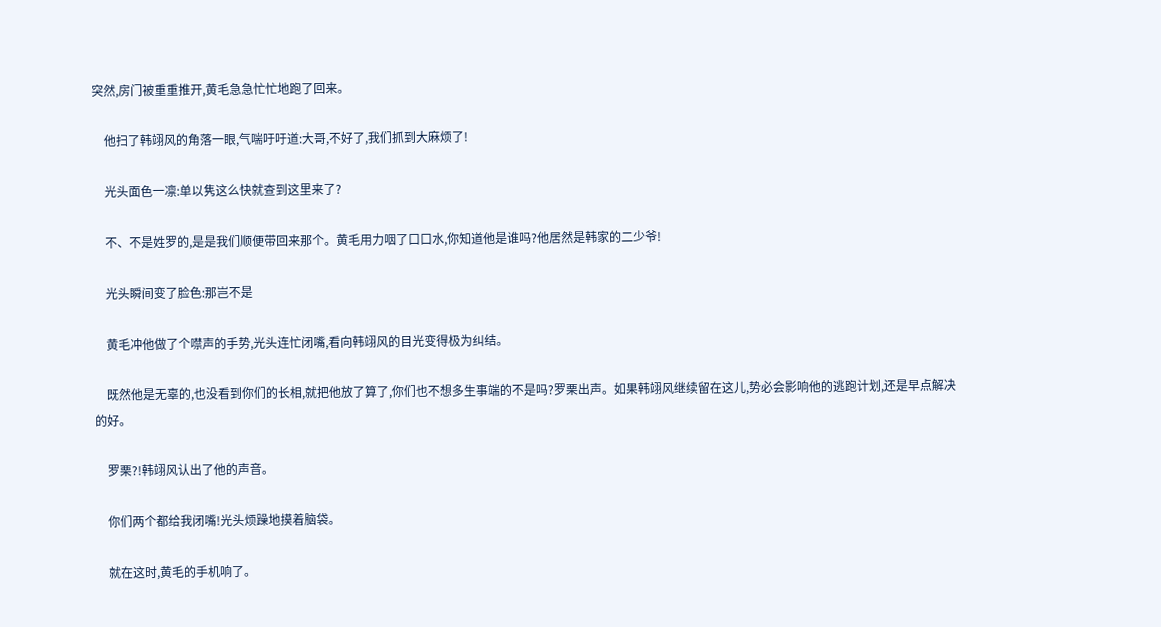突然,房门被重重推开,黄毛急急忙忙地跑了回来。

    他扫了韩翊风的角落一眼,气喘吁吁道:大哥,不好了,我们抓到大麻烦了!

    光头面色一凛:单以隽这么快就查到这里来了?

    不、不是姓罗的,是是我们顺便带回来那个。黄毛用力咽了口口水,你知道他是谁吗?他居然是韩家的二少爷!

    光头瞬间变了脸色:那岂不是

    黄毛冲他做了个噤声的手势,光头连忙闭嘴,看向韩翊风的目光变得极为纠结。

    既然他是无辜的,也没看到你们的长相,就把他放了算了,你们也不想多生事端的不是吗?罗栗出声。如果韩翊风继续留在这儿,势必会影响他的逃跑计划,还是早点解决的好。

    罗栗?!韩翊风认出了他的声音。

    你们两个都给我闭嘴!光头烦躁地摸着脑袋。

    就在这时,黄毛的手机响了。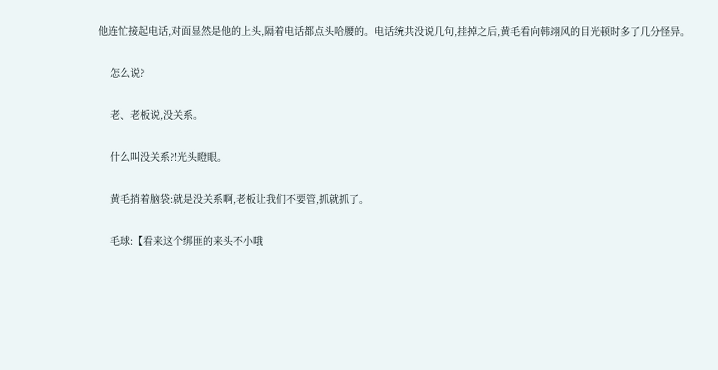他连忙接起电话,对面显然是他的上头,隔着电话都点头哈腰的。电话统共没说几句,挂掉之后,黄毛看向韩翊风的目光顿时多了几分怪异。

    怎么说?

    老、老板说,没关系。

    什么叫没关系?!光头瞪眼。

    黄毛捎着脑袋:就是没关系啊,老板让我们不要管,抓就抓了。

    毛球:【看来这个绑匪的来头不小哦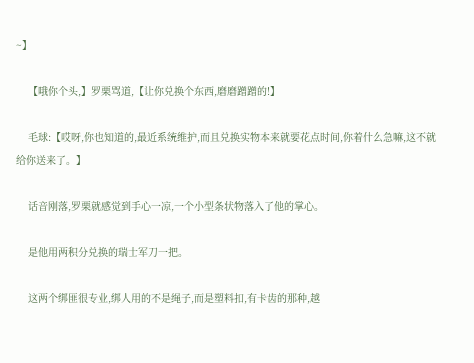~】

    【哦你个头,】罗栗骂道,【让你兑换个东西,磨磨蹭蹭的!】

    毛球:【哎呀,你也知道的,最近系统维护,而且兑换实物本来就要花点时间,你着什么急嘛,这不就给你送来了。】

    话音刚落,罗栗就感觉到手心一凉,一个小型条状物落入了他的掌心。

    是他用两积分兑换的瑞士军刀一把。

    这两个绑匪很专业,绑人用的不是绳子,而是塑料扣,有卡齿的那种,越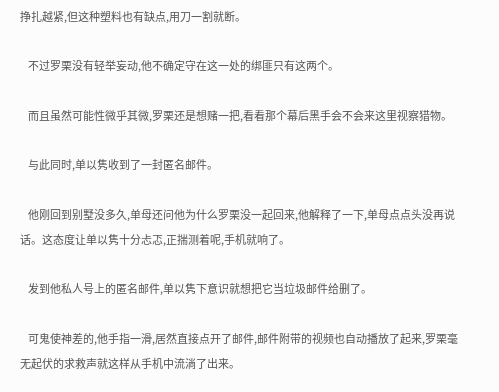挣扎越紧,但这种塑料也有缺点,用刀一割就断。

    不过罗栗没有轻举妄动,他不确定守在这一处的绑匪只有这两个。

    而且虽然可能性微乎其微,罗栗还是想赌一把,看看那个幕后黑手会不会来这里视察猎物。

    与此同时,单以隽收到了一封匿名邮件。

    他刚回到别墅没多久,单母还问他为什么罗栗没一起回来,他解释了一下,单母点点头没再说话。这态度让单以隽十分忐忑,正揣测着呢,手机就响了。

    发到他私人号上的匿名邮件,单以隽下意识就想把它当垃圾邮件给删了。

    可鬼使神差的,他手指一滑,居然直接点开了邮件,邮件附带的视频也自动播放了起来,罗栗毫无起伏的求救声就这样从手机中流淌了出来。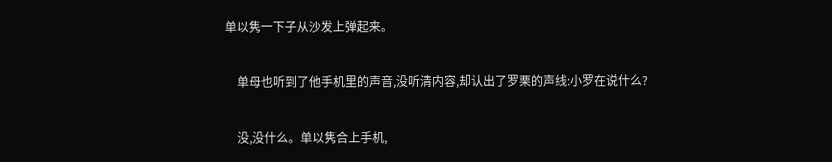单以隽一下子从沙发上弹起来。

    单母也听到了他手机里的声音,没听清内容,却认出了罗栗的声线:小罗在说什么?

    没,没什么。单以隽合上手机,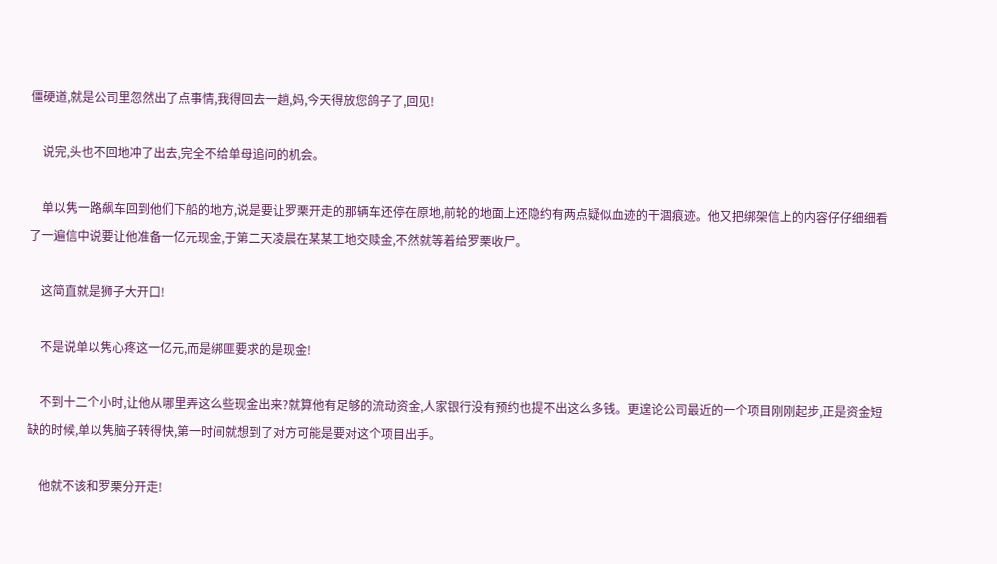僵硬道,就是公司里忽然出了点事情,我得回去一趟,妈,今天得放您鸽子了,回见!

    说完,头也不回地冲了出去,完全不给单母追问的机会。

    单以隽一路飙车回到他们下船的地方,说是要让罗栗开走的那辆车还停在原地,前轮的地面上还隐约有两点疑似血迹的干涸痕迹。他又把绑架信上的内容仔仔细细看了一遍信中说要让他准备一亿元现金,于第二天凌晨在某某工地交赎金,不然就等着给罗栗收尸。

    这简直就是狮子大开口!

    不是说单以隽心疼这一亿元,而是绑匪要求的是现金!

    不到十二个小时,让他从哪里弄这么些现金出来?就算他有足够的流动资金,人家银行没有预约也提不出这么多钱。更遑论公司最近的一个项目刚刚起步,正是资金短缺的时候,单以隽脑子转得快,第一时间就想到了对方可能是要对这个项目出手。

    他就不该和罗栗分开走!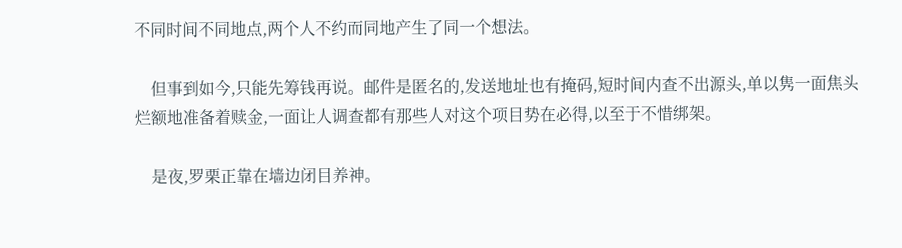不同时间不同地点,两个人不约而同地产生了同一个想法。

    但事到如今,只能先筹钱再说。邮件是匿名的,发送地址也有掩码,短时间内查不出源头,单以隽一面焦头烂额地准备着赎金,一面让人调查都有那些人对这个项目势在必得,以至于不惜绑架。

    是夜,罗栗正靠在墙边闭目养神。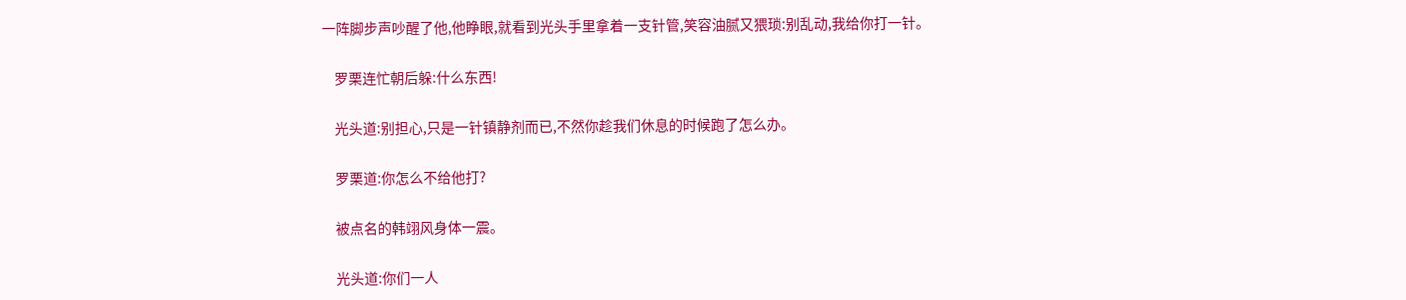一阵脚步声吵醒了他,他睁眼,就看到光头手里拿着一支针管,笑容油腻又猥琐:别乱动,我给你打一针。

    罗栗连忙朝后躲:什么东西!

    光头道:别担心,只是一针镇静剂而已,不然你趁我们休息的时候跑了怎么办。

    罗栗道:你怎么不给他打?

    被点名的韩翊风身体一震。

    光头道:你们一人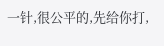一针,很公平的,先给你打,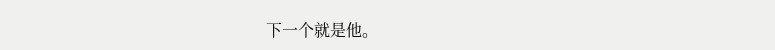下一个就是他。